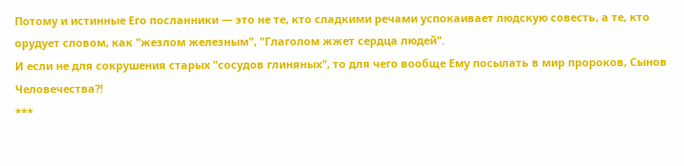Потому и истинные Его посланники — это не те, кто сладкими речами успокаивает людскую совесть, а те, кто орудует словом, как "жезлом железным", "Глаголом жжет сердца людей".
И если не для сокрушения старых "сосудов глиняных", то для чего вообще Ему посылать в мир пророков, Сынов Человечества?!
***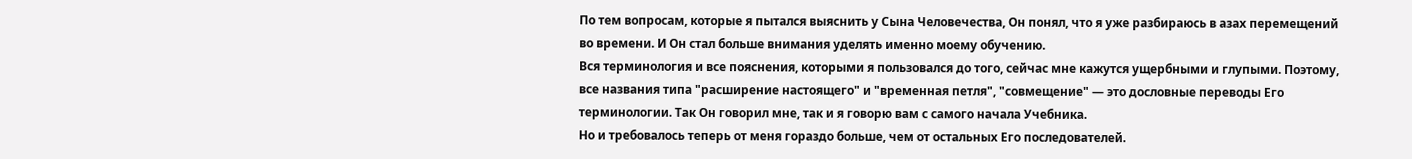По тем вопросам, которые я пытался выяснить у Сына Человечества, Он понял, что я уже разбираюсь в азах перемещений во времени. И Он стал больше внимания уделять именно моему обучению.
Вся терминология и все пояснения, которыми я пользовался до того, сейчас мне кажутся ущербными и глупыми. Поэтому, все названия типа "расширение настоящего" и "временная петля", "совмещение" — это дословные переводы Его терминологии. Так Он говорил мне, так и я говорю вам с самого начала Учебника.
Но и требовалось теперь от меня гораздо больше, чем от остальных Его последователей.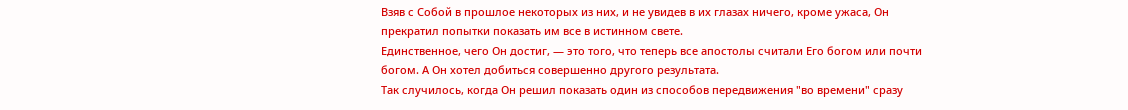Взяв с Собой в прошлое некоторых из них, и не увидев в их глазах ничего, кроме ужаса, Он прекратил попытки показать им все в истинном свете.
Единственное, чего Он достиг, — это того, что теперь все апостолы считали Его богом или почти богом. А Он хотел добиться совершенно другого результата.
Так случилось, когда Он решил показать один из способов передвижения "во времени" сразу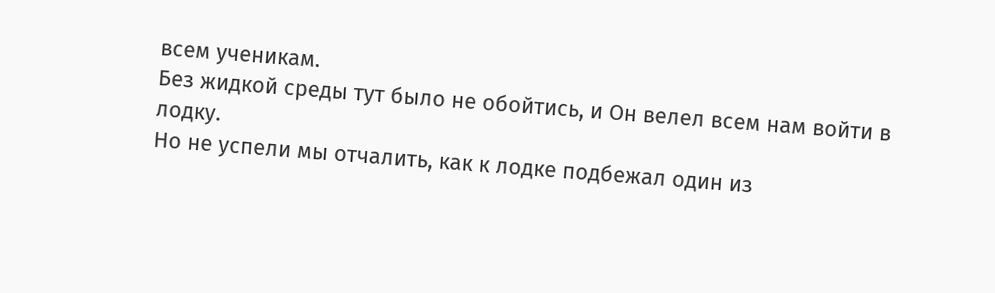всем ученикам.
Без жидкой среды тут было не обойтись, и Он велел всем нам войти в лодку.
Но не успели мы отчалить, как к лодке подбежал один из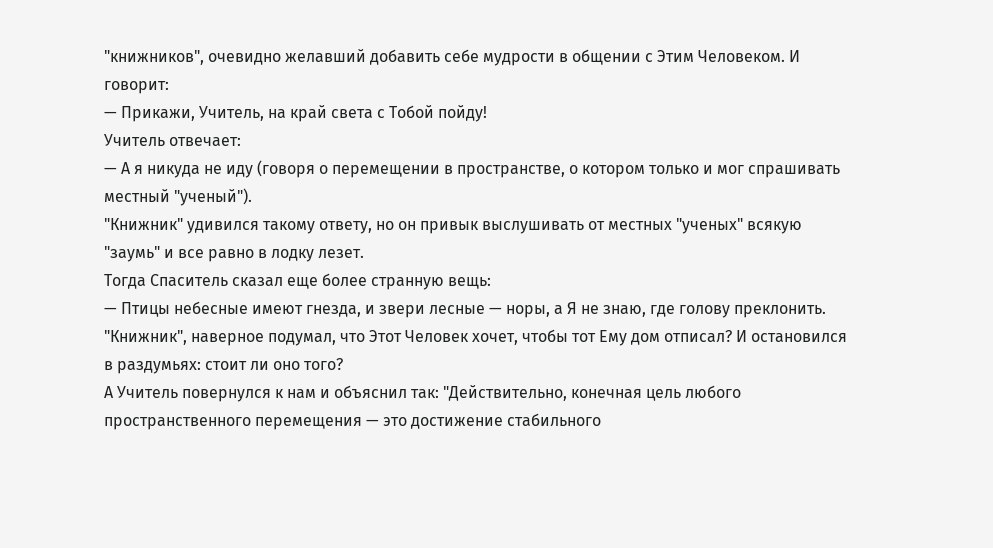"книжников", очевидно желавший добавить себе мудрости в общении с Этим Человеком. И говорит:
— Прикажи, Учитель, на край света с Тобой пойду!
Учитель отвечает:
— А я никуда не иду (говоря о перемещении в пространстве, о котором только и мог спрашивать местный "ученый").
"Книжник" удивился такому ответу, но он привык выслушивать от местных "ученых" всякую "заумь" и все равно в лодку лезет.
Тогда Спаситель сказал еще более странную вещь:
— Птицы небесные имеют гнезда, и звери лесные — норы, а Я не знаю, где голову преклонить.
"Книжник", наверное подумал, что Этот Человек хочет, чтобы тот Ему дом отписал? И остановился в раздумьях: стоит ли оно того?
А Учитель повернулся к нам и объяснил так: "Действительно, конечная цель любого пространственного перемещения — это достижение стабильного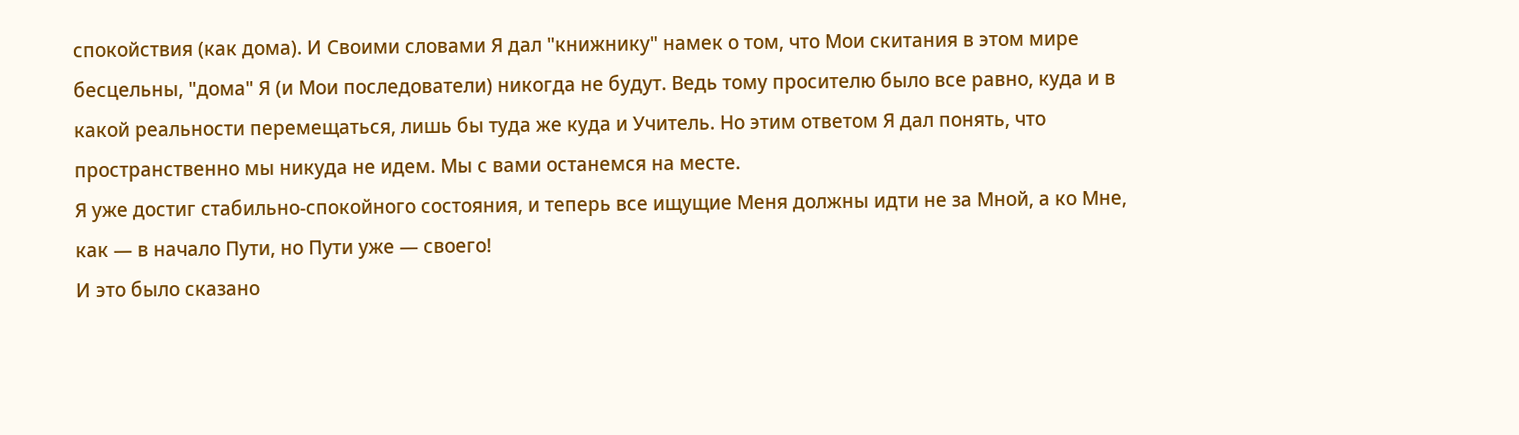спокойствия (как дома). И Своими словами Я дал "книжнику" намек о том, что Мои скитания в этом мире бесцельны, "дома" Я (и Мои последователи) никогда не будут. Ведь тому просителю было все равно, куда и в какой реальности перемещаться, лишь бы туда же куда и Учитель. Но этим ответом Я дал понять, что пространственно мы никуда не идем. Мы с вами останемся на месте.
Я уже достиг стабильно-спокойного состояния, и теперь все ищущие Меня должны идти не за Мной, а ко Мне, как — в начало Пути, но Пути уже — своего!
И это было сказано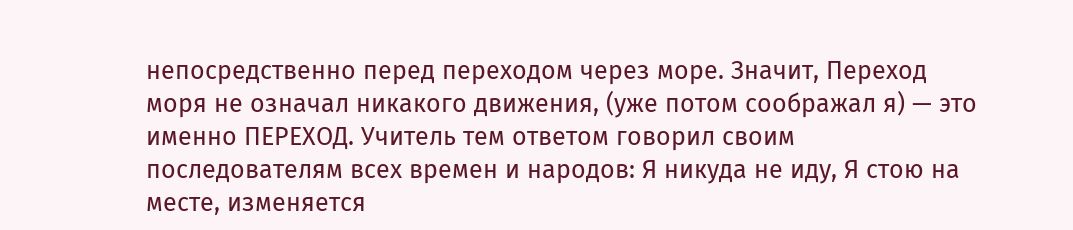непосредственно перед переходом через море. Значит, Переход моря не означал никакого движения, (уже потом соображал я) — это именно ПЕРЕХОД. Учитель тем ответом говорил своим последователям всех времен и народов: Я никуда не иду, Я стою на месте, изменяется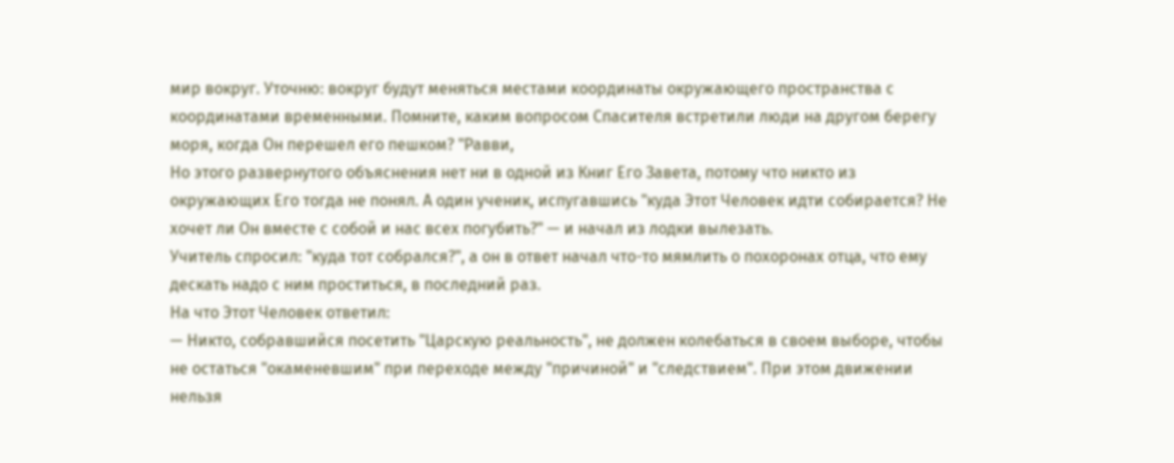мир вокруг. Уточню: вокруг будут меняться местами координаты окружающего пространства с координатами временными. Помните, каким вопросом Спасителя встретили люди на другом берегу моря, когда Он перешел его пешком? "Равви,
Но этого развернутого объяснения нет ни в одной из Книг Его Завета, потому что никто из окружающих Его тогда не понял. А один ученик, испугавшись "куда Этот Человек идти собирается? Не хочет ли Он вместе с собой и нас всех погубить?" — и начал из лодки вылезать.
Учитель спросил: "куда тот собрался?", а он в ответ начал что-то мямлить о похоронах отца, что ему дескать надо с ним проститься, в последний раз.
На что Этот Человек ответил:
— Никто, собравшийся посетить "Царскую реальность", не должен колебаться в своем выборе, чтобы не остаться "окаменевшим" при переходе между "причиной" и "следствием". При этом движении нельзя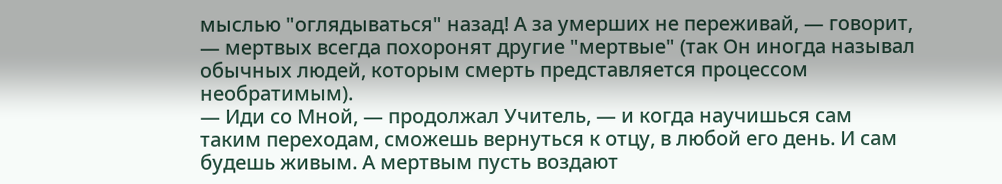мыслью "оглядываться" назад! А за умерших не переживай, — говорит, — мертвых всегда похоронят другие "мертвые" (так Он иногда называл обычных людей, которым смерть представляется процессом необратимым).
— Иди со Мной, — продолжал Учитель, — и когда научишься сам таким переходам, сможешь вернуться к отцу, в любой его день. И сам будешь живым. А мертвым пусть воздают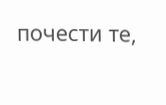почести те,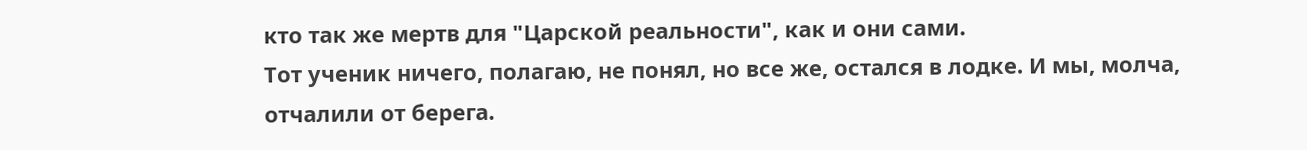кто так же мертв для "Царской реальности", как и они сами.
Тот ученик ничего, полагаю, не понял, но все же, остался в лодке. И мы, молча, отчалили от берега.